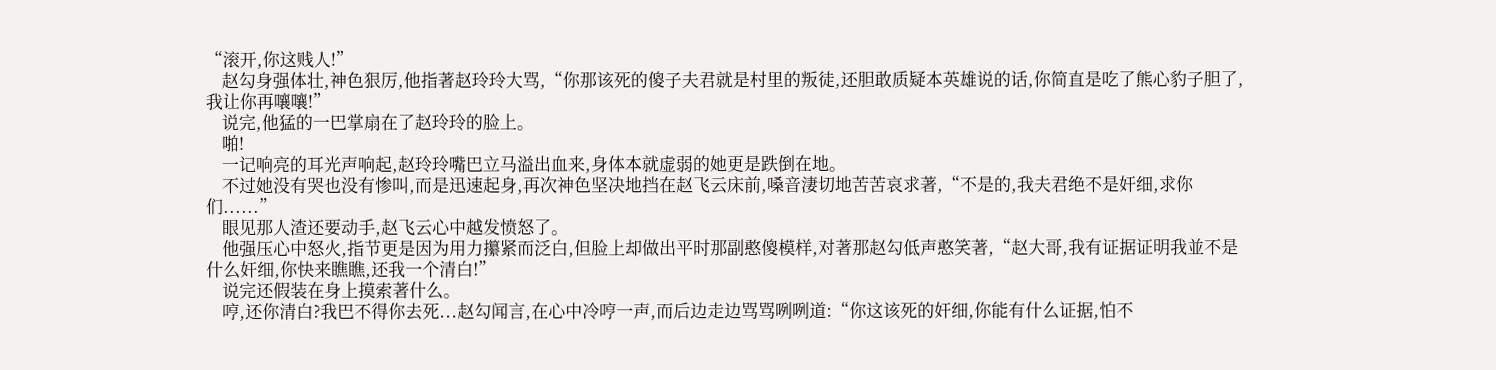“滚开,你这贱人!”
    赵勾身强体壮,神色狠厉,他指著赵玲玲大骂,“你那该死的傻子夫君就是村里的叛徒,还胆敢质疑本英雄说的话,你简直是吃了熊心豹子胆了,我让你再嚷嚷!”
    说完,他猛的一巴掌扇在了赵玲玲的脸上。
    啪!
    一记响亮的耳光声响起,赵玲玲嘴巴立马溢出血来,身体本就虚弱的她更是跌倒在地。
    不过她没有哭也没有惨叫,而是迅速起身,再次神色坚决地挡在赵飞云床前,嗓音淒切地苦苦哀求著,“不是的,我夫君绝不是奸细,求你们......”
    眼见那人渣还要动手,赵飞云心中越发愤怒了。
    他强压心中怒火,指节更是因为用力攥紧而泛白,但脸上却做出平时那副憨傻模样,对著那赵勾低声憨笑著,“赵大哥,我有证据证明我並不是什么奸细,你快来瞧瞧,还我一个清白!”
    说完还假装在身上摸索著什么。
    哼,还你清白?我巴不得你去死...赵勾闻言,在心中冷哼一声,而后边走边骂骂咧咧道:“你这该死的奸细,你能有什么证据,怕不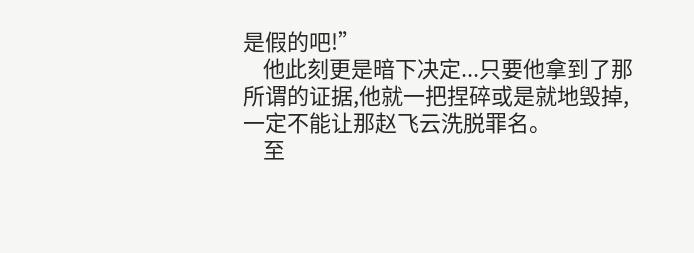是假的吧!”
    他此刻更是暗下决定...只要他拿到了那所谓的证据,他就一把捏碎或是就地毁掉,一定不能让那赵飞云洗脱罪名。
    至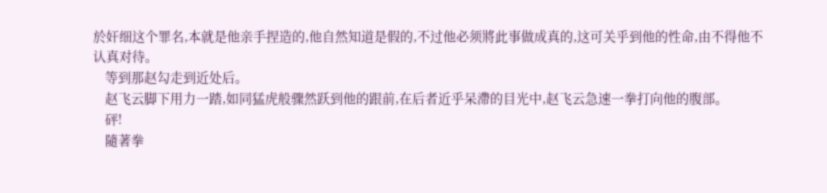於奸细这个罪名,本就是他亲手捏造的,他自然知道是假的,不过他必须將此事做成真的,这可关乎到他的性命,由不得他不认真对待。
    等到那赵勾走到近处后。
    赵飞云脚下用力一踏,如同猛虎般骤然跃到他的跟前,在后者近乎呆滯的目光中,赵飞云急速一拳打向他的腹部。
    砰!
    隨著拳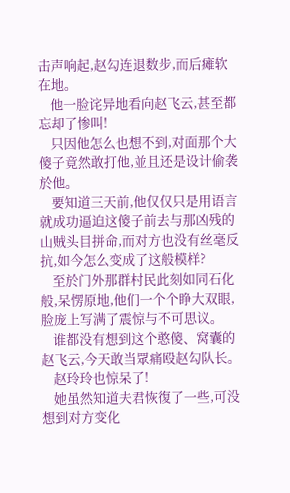击声响起,赵勾连退数步,而后瘫软在地。
    他一脸诧异地看向赵飞云,甚至都忘却了惨叫!
    只因他怎么也想不到,对面那个大傻子竟然敢打他,並且还是设计偷袭於他。
    要知道三天前,他仅仅只是用语言就成功逼迫这傻子前去与那凶残的山贼头目拼命,而对方也没有丝毫反抗,如今怎么变成了这般模样?
    至於门外那群村民此刻如同石化般,呆愣原地,他们一个个睁大双眼,脸庞上写满了震惊与不可思议。
    谁都没有想到这个憨傻、窝囊的赵飞云,今天敢当眾痛殴赵勾队长。
    赵玲玲也惊呆了!
    她虽然知道夫君恢復了一些,可没想到对方变化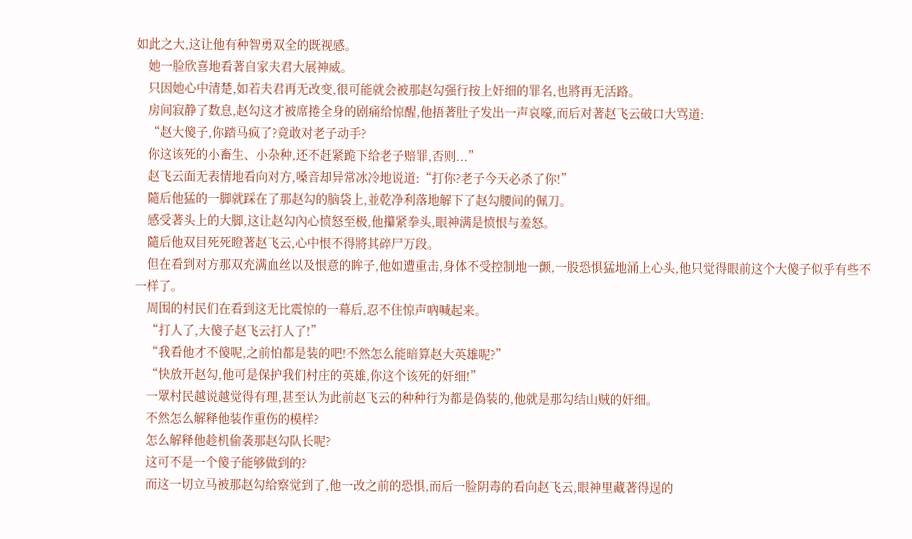如此之大,这让他有种智勇双全的既视感。
    她一脸欣喜地看著自家夫君大展神威。
    只因她心中清楚,如若夫君再无改变,很可能就会被那赵勾强行按上奸细的罪名,也將再无活路。
    房间寂静了数息,赵勾这才被席捲全身的剧痛给惊醒,他捂著肚子发出一声哀嚎,而后对著赵飞云破口大骂道:
    “赵大傻子,你踏马疯了?竟敢对老子动手?
    你这该死的小畜生、小杂种,还不赶紧跪下给老子赔罪,否则...”
    赵飞云面无表情地看向对方,嗓音却异常冰冷地说道:“打你?老子今天必杀了你!”
    隨后他猛的一脚就踩在了那赵勾的脑袋上,並乾净利落地解下了赵勾腰间的佩刀。
    感受著头上的大脚,这让赵勾內心愤怒至极,他攥紧拳头,眼神满是愤恨与羞怒。
    隨后他双目死死瞪著赵飞云,心中恨不得將其碎尸万段。
    但在看到对方那双充满血丝以及恨意的眸子,他如遭重击,身体不受控制地一颤,一股恐惧猛地涌上心头,他只觉得眼前这个大傻子似乎有些不一样了。
    周围的村民们在看到这无比震惊的一幕后,忍不住惊声吶喊起来。
    “打人了,大傻子赵飞云打人了!”
    “我看他才不傻呢,之前怕都是装的吧!不然怎么能暗算赵大英雄呢?”
    “快放开赵勾,他可是保护我们村庄的英雄,你这个该死的奸细!”
    一眾村民越说越觉得有理,甚至认为此前赵飞云的种种行为都是偽装的,他就是那勾结山贼的奸细。
    不然怎么解释他装作重伤的模样?
    怎么解释他趁机偷袭那赵勾队长呢?
    这可不是一个傻子能够做到的?
    而这一切立马被那赵勾给察觉到了,他一改之前的恐惧,而后一脸阴毒的看向赵飞云,眼神里藏著得逞的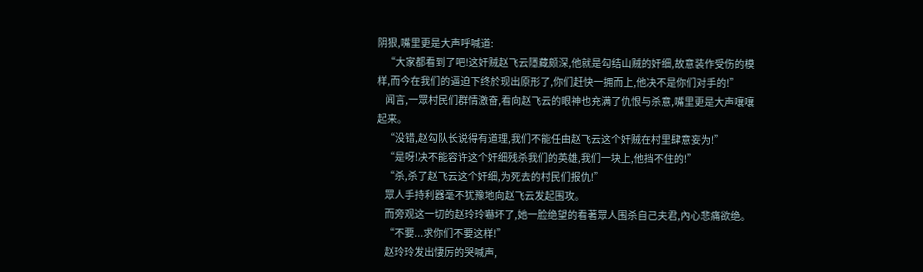阴狠,嘴里更是大声呼喊道:
    “大家都看到了吧!这奸贼赵飞云隱藏颇深,他就是勾结山贼的奸细,故意装作受伤的模样,而今在我们的逼迫下终於现出原形了,你们赶快一拥而上,他决不是你们对手的!”
    闻言,一眾村民们群情激奋,看向赵飞云的眼神也充满了仇恨与杀意,嘴里更是大声嚷嚷起来。
    “没错,赵勾队长说得有道理,我们不能任由赵飞云这个奸贼在村里肆意妄为!”
    “是呀!决不能容许这个奸细残杀我们的英雄,我们一块上,他挡不住的!”
    “杀,杀了赵飞云这个奸细,为死去的村民们报仇!”
    眾人手持利器毫不犹豫地向赵飞云发起围攻。
    而旁观这一切的赵玲玲嚇坏了,她一脸绝望的看著眾人围杀自己夫君,內心悲痛欲绝。
    “不要...求你们不要这样!”
    赵玲玲发出悽厉的哭喊声,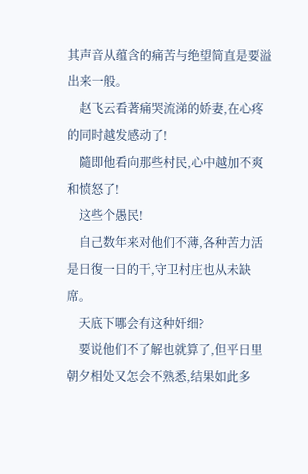其声音从蕴含的痛苦与绝望简直是要溢出来一般。
    赵飞云看著痛哭流涕的娇妻,在心疼的同时越发感动了!
    隨即他看向那些村民,心中越加不爽和愤怒了!
    这些个愚民!
    自己数年来对他们不薄,各种苦力活是日復一日的干,守卫村庄也从未缺席。
    天底下哪会有这种奸细?
    要说他们不了解也就算了,但平日里朝夕相处又怎会不熟悉,结果如此多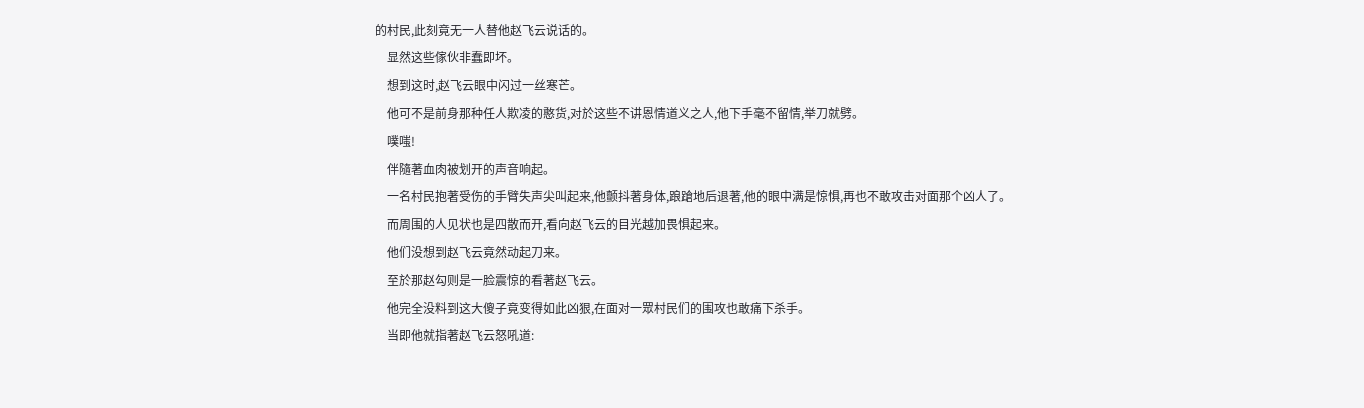的村民,此刻竟无一人替他赵飞云说话的。
    显然这些傢伙非蠢即坏。
    想到这时,赵飞云眼中闪过一丝寒芒。
    他可不是前身那种任人欺凌的憨货,对於这些不讲恩情道义之人,他下手毫不留情,举刀就劈。
    噗嗤!
    伴隨著血肉被划开的声音响起。
    一名村民抱著受伤的手臂失声尖叫起来,他颤抖著身体,踉蹌地后退著,他的眼中满是惊惧,再也不敢攻击对面那个凶人了。
    而周围的人见状也是四散而开,看向赵飞云的目光越加畏惧起来。
    他们没想到赵飞云竟然动起刀来。
    至於那赵勾则是一脸震惊的看著赵飞云。
    他完全没料到这大傻子竟变得如此凶狠,在面对一眾村民们的围攻也敢痛下杀手。
    当即他就指著赵飞云怒吼道: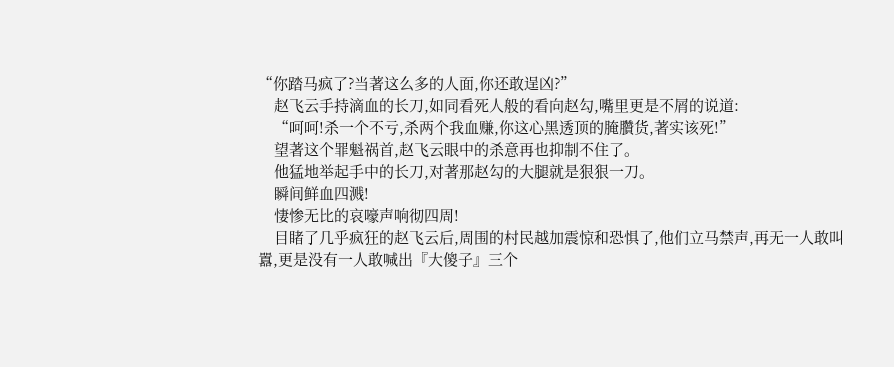“你踏马疯了?当著这么多的人面,你还敢逞凶?”
    赵飞云手持滴血的长刀,如同看死人般的看向赵勾,嘴里更是不屑的说道:
    “呵呵!杀一个不亏,杀两个我血赚,你这心黑透顶的腌臢货,著实该死!”
    望著这个罪魁祸首,赵飞云眼中的杀意再也抑制不住了。
    他猛地举起手中的长刀,对著那赵勾的大腿就是狠狠一刀。
    瞬间鲜血四溅!
    悽惨无比的哀嚎声响彻四周!
    目睹了几乎疯狂的赵飞云后,周围的村民越加震惊和恐惧了,他们立马禁声,再无一人敢叫囂,更是没有一人敢喊出『大傻子』三个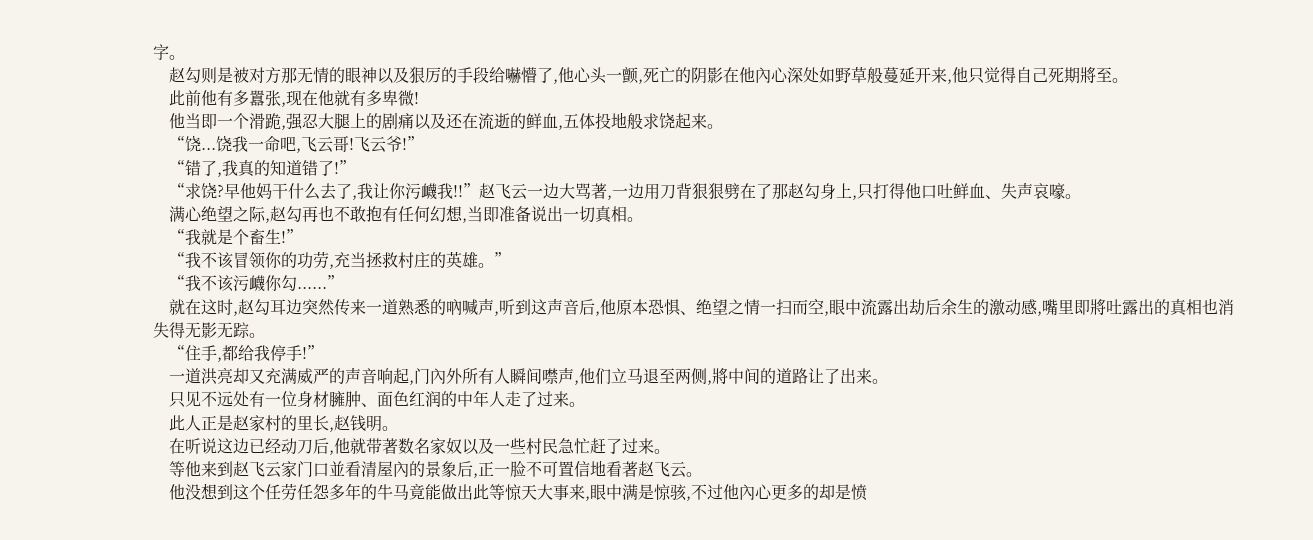字。
    赵勾则是被对方那无情的眼神以及狠厉的手段给嚇懵了,他心头一颤,死亡的阴影在他內心深处如野草般蔓延开来,他只觉得自己死期將至。
    此前他有多囂张,现在他就有多卑微!
    他当即一个滑跪,强忍大腿上的剧痛以及还在流逝的鲜血,五体投地般求饶起来。
    “饶...饶我一命吧,飞云哥!飞云爷!”
    “错了,我真的知道错了!”
    “求饶?早他妈干什么去了,我让你污衊我!!”赵飞云一边大骂著,一边用刀背狠狠劈在了那赵勾身上,只打得他口吐鲜血、失声哀嚎。
    满心绝望之际,赵勾再也不敢抱有任何幻想,当即准备说出一切真相。
    “我就是个畜生!”
    “我不该冒领你的功劳,充当拯救村庄的英雄。”
    “我不该污衊你勾......”
    就在这时,赵勾耳边突然传来一道熟悉的吶喊声,听到这声音后,他原本恐惧、绝望之情一扫而空,眼中流露出劫后余生的激动感,嘴里即將吐露出的真相也消失得无影无踪。
    “住手,都给我停手!”
    一道洪亮却又充满威严的声音响起,门內外所有人瞬间噤声,他们立马退至两侧,將中间的道路让了出来。
    只见不远处有一位身材臃肿、面色红润的中年人走了过来。
    此人正是赵家村的里长,赵钱明。
    在听说这边已经动刀后,他就带著数名家奴以及一些村民急忙赶了过来。
    等他来到赵飞云家门口並看清屋內的景象后,正一脸不可置信地看著赵飞云。
    他没想到这个任劳任怨多年的牛马竟能做出此等惊天大事来,眼中满是惊骇,不过他內心更多的却是愤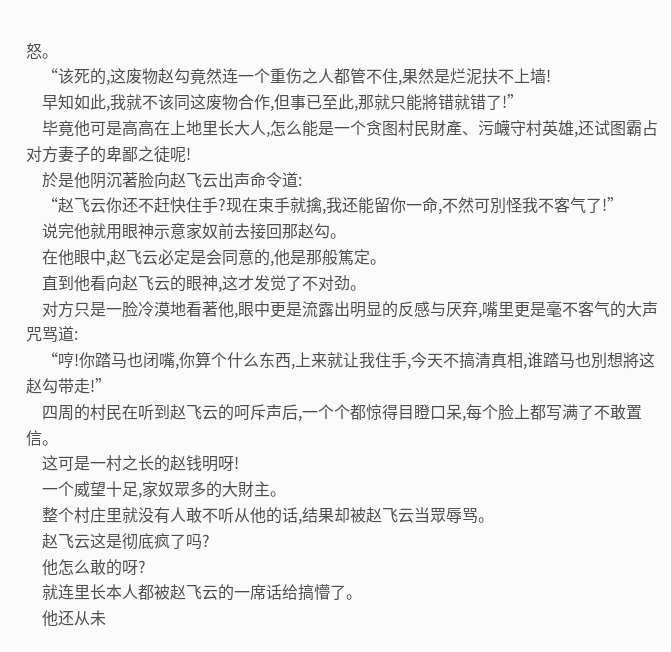怒。
    “该死的,这废物赵勾竟然连一个重伤之人都管不住,果然是烂泥扶不上墙!
    早知如此,我就不该同这废物合作,但事已至此,那就只能將错就错了!”
    毕竟他可是高高在上地里长大人,怎么能是一个贪图村民財產、污衊守村英雄,还试图霸占对方妻子的卑鄙之徒呢!
    於是他阴沉著脸向赵飞云出声命令道:
    “赵飞云你还不赶快住手?现在束手就擒,我还能留你一命,不然可別怪我不客气了!”
    说完他就用眼神示意家奴前去接回那赵勾。
    在他眼中,赵飞云必定是会同意的,他是那般篤定。
    直到他看向赵飞云的眼神,这才发觉了不对劲。
    对方只是一脸冷漠地看著他,眼中更是流露出明显的反感与厌弃,嘴里更是毫不客气的大声咒骂道:
    “哼!你踏马也闭嘴,你算个什么东西,上来就让我住手,今天不搞清真相,谁踏马也別想將这赵勾带走!”
    四周的村民在听到赵飞云的呵斥声后,一个个都惊得目瞪口呆,每个脸上都写满了不敢置信。
    这可是一村之长的赵钱明呀!
    一个威望十足,家奴眾多的大財主。
    整个村庄里就没有人敢不听从他的话,结果却被赵飞云当眾辱骂。
    赵飞云这是彻底疯了吗?
    他怎么敢的呀?
    就连里长本人都被赵飞云的一席话给搞懵了。
    他还从未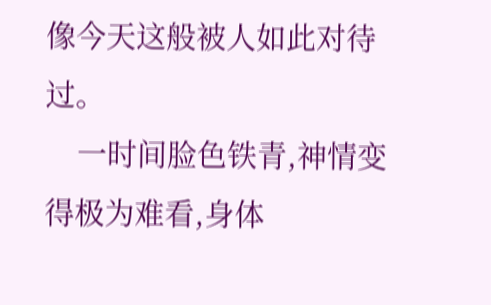像今天这般被人如此对待过。
    一时间脸色铁青,神情变得极为难看,身体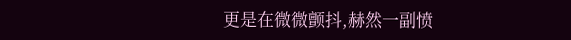更是在微微颤抖,赫然一副愤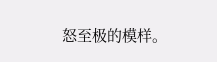怒至极的模样。